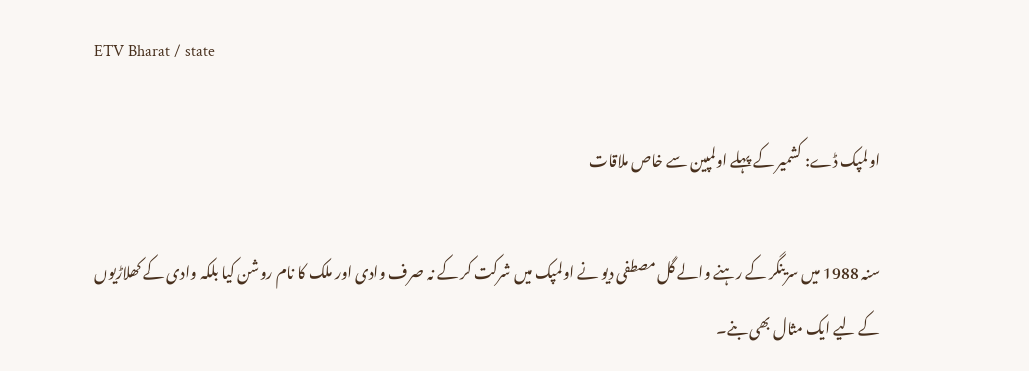ETV Bharat / state

اولمپک ڈے: کشمیر کے پہلے اولمپین سے خاص ملاقات

سنہ 1988 میں سرینگر کے رہنے والے گل مصطفی دیو نے اولمپک میں شرکت کر کے نہ صرف وادی اور ملک کا نام روشن کیا بلکہ وادی کے کھلاڑیوں کے لیے ایک مثال بھی بنے۔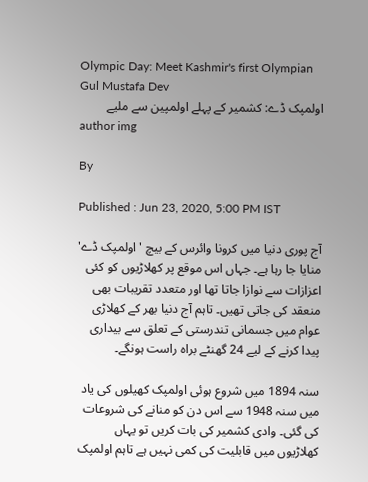Olympic Day: Meet Kashmir's first Olympian Gul Mustafa Dev
اولمپک ڈے: کشمیر کے پہلے اولمپین سے ملیے
author img

By

Published : Jun 23, 2020, 5:00 PM IST

آج پوری دنیا میں کرونا وائرس کے بیچ 'اولمپک ڈے' منایا جا رہا ہے۔ جہاں اس موقع پر کھلاڑیوں کو کئی اعزازات سے نوازا جاتا تھا اور متعدد تقریبات بھی منعقد کی جاتی تھیں۔ تاہم آج دنیا بھر کے کھلاڑی عوام میں جسمانی تندرستی کے تعلق سے بیداری پیدا کرنے کے لیے 24 گھنٹے براہ راست ہونگے۔

سنہ 1894 میں شروع ہوئی اولمپک کھیلوں کی یاد میں سنہ 1948 سے اس دن کو منانے کی شروعات کی گئی۔ وادی کشمیر کی بات کریں تو یہاں کھلاڑیوں میں قابلیت کی کمی نہیں ہے تاہم اولمپک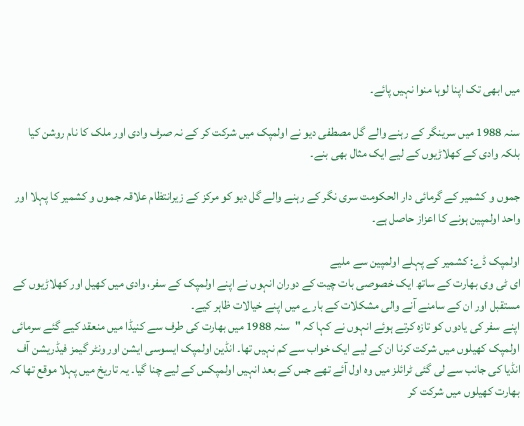میں ابھی تک اپنا لوہا منوا نہیں پائے۔

سنہ 1988 میں سرینگر کے رہنے والے گل مصطفی دیو نے اولمپک میں شرکت کر کے نہ صرف وادی اور ملک کا نام روشن کیا بلکہ وادی کے کھلاڑیوں کے لیے ایک مثال بھی بنے۔

جموں و کشمیر کے گرمائی دار الحکومت سری نگر کے رہنے والے گل دیو کو مرکز کے زیرانتظام علاقہ جموں و کشمیر کا پہلا اور واحد اولمپین ہونے کا اعزاز حاصل ہے۔

اولمپک ڈے: کشمیر کے پہلے اولمپین سے ملیے
ای ٹی وی بھارت کے ساتھ ایک خصوصی بات چیت کے دوران انہوں نے اپنے اولمپک کے سفر، وادی میں کھیل اور کھلاڑیوں کے مستقبل اور ان کے سامنے آنے والی مشکلات کے بارے میں اپنے خیالات ظاہر کیے۔
اپنے سفر کی یادوں کو تازہ کرتے ہوئے انہوں نے کہا کہ "سنہ 1988 میں بھارت کی طرف سے کنیڈا میں منعقد کیے گئے سرمائی اولمپک کھیلوں میں شرکت کرنا ان کے لیے ایک خواب سے کم نہیں تھا۔ انڈین اولمپک ایسوسی ایشن اور ونٹر گیمز فیڈریشن آف انڈیا کی جانب سے لی گئی ٹرائلز میں وہ اول آئے تھے جس کے بعد انہیں اولمپکس کے لیے چنا گیا۔ یہ تاریخ میں پہلا موقع تھا کہ بھارت کھیلوں میں شرکت کر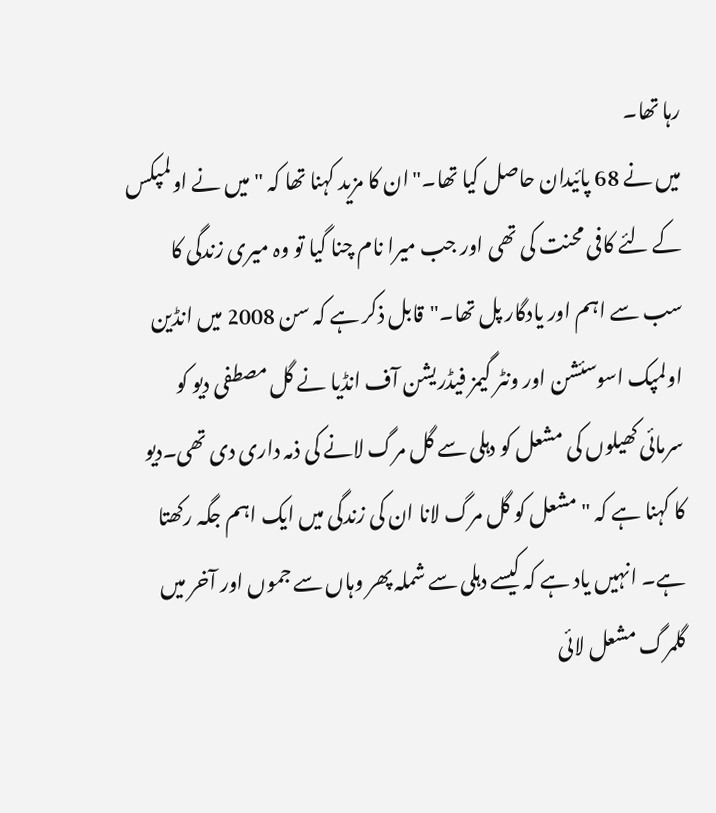رہا تھا۔
میں نے 68 پائیدان حاصل کیا تھا۔"ان کا مزید کہنا تھا کہ "میں نے اولمپکس کے لئے کافی محنت کی تھی اور جب میرا نام چنا گیا تو وہ میری زندگی کا سب سے اہم اور یادگار پل تھا۔"قابل ذکر ہے کہ سن 2008 میں انڈین اولمپک اسوسئشن اور ونٹر گیمز فیڈریشن آف انڈیا نے گل مصطفی دیو کو سرمائی کھیلوں کی مشعل کو دہلی سے گل مرگ لانے کی ذمہ داری دی تھی۔دیو کا کہنا ہے کہ "مشعل کو گل مرگ لانا ان کی زندگی میں ایک اہم جگہ رکھتا ہے۔ انہیں یاد ہے کہ کیسے دہلی سے شملہ پھر وہاں سے جموں اور آخر میں گلمرگ مشعل لائی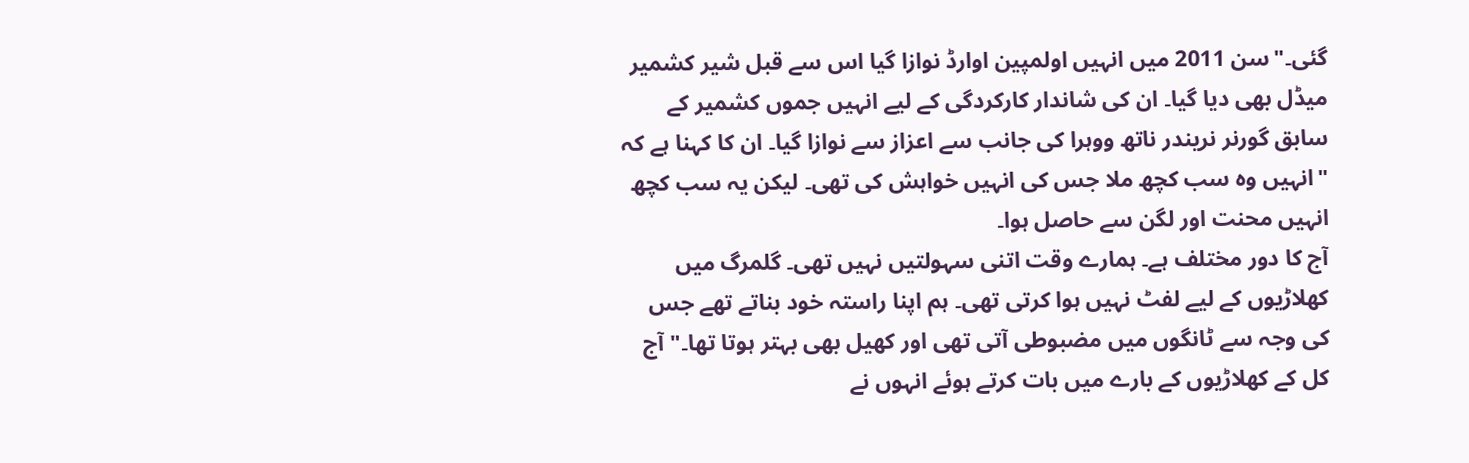گئی۔"سن 2011 میں انہیں اولمپین اوارڈ نوازا گیا اس سے قبل شیر کشمیر میڈل بھی دیا گیا۔ ان کی شاندار کارکردگی کے لیے انہیں جموں کشمیر کے سابق گورنر نریندر ناتھ ووہرا کی جانب سے اعزاز سے نوازا گیا۔ ان کا کہنا ہے کہ "انہیں وہ سب کچھ ملا جس کی انہیں خواہش کی تھی۔ لیکن یہ سب کچھ انہیں محنت اور لگن سے حاصل ہوا۔
آج کا دور مختلف ہے۔ ہمارے وقت اتنی سہولتیں نہیں تھی۔ گلمرگ میں کھلاڑیوں کے لیے لفٹ نہیں ہوا کرتی تھی۔ ہم اپنا راستہ خود بناتے تھے جس کی وجہ سے ٹانگوں میں مضبوطی آتی تھی اور کھیل بھی بہتر ہوتا تھا۔"آج کل کے کھلاڑیوں کے بارے میں بات کرتے ہوئے انہوں نے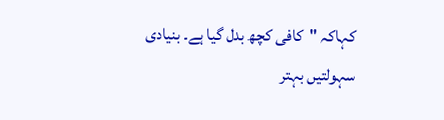کہاکہ "کافی کچھ بدل گیا ہے۔ بنیادی سہولتیں بہتر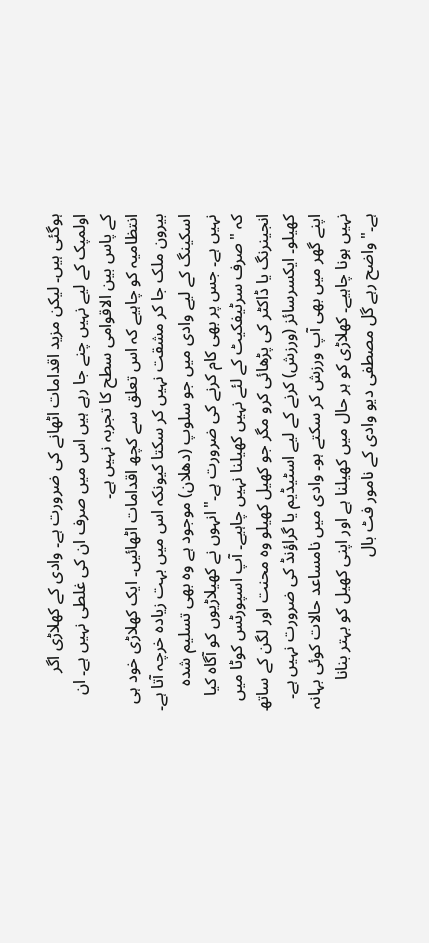ہوگئی ہیں۔ لیکن مزید اقدامات اٹھانے کی ضرورت ہے۔ وادی کے کھلاڑی اگر اولمپک کے لیے نہیں چنے جا رہے ہیں اس میں صرف ان کی غلطی نہیں ہے۔ ان کے پاس بین الاقوامی سطح کا تجربہ نہیں ہے۔
انتظامیہ کو چاہیے کہ اس تعلق سے کچھ اقدامات اٹھائیں۔ ایک کھلاڑی خود ہی بیرون ملک جا کر مشقت نہیں کر سکتا کیونکہ اس میں بہت زیادہ خرچہ آتا ہے۔ اسکینگ کے لیے وادی میں جو سلوپ (دھلان) موجود ہے وہ بھی تسلیم شدہ نہیں ہے۔ جس پر بھی کام کرنے کی ضرورت ہے۔"انہوں نے کھیلاڑیوں کو آگاہ کیا کہ "صرف سرٹیفکیٹ کے لئے نہیں کھیلنا نہیں چاہیے۔ آپ اسپورٹس کوٹا میں انجینرنگ یا ڈاکٹر کی پڑھائی کرو مگر جو کھیل کھیلو وہ محنت اور لگن کے ساتھ کھیلو۔ ایکسرسائز (ورزش) کرنے کے لیے اسٹیڈیم یا گراؤنڈ کی ضرورت نہیں ہے۔ اپنے گھر میں بھی آپ ورزش کر سکتے ہو۔ وادی میں نامساعد حالات کوئی بہانہ نہیں ہونا چاہیے۔ کھلاڑی کو ہر حال میں کھیلنا ہے اور اپنی کھیل کو بہتر بنانا ہے۔"واضح رہے گل مصطفی دیو وادی کے نامور فٹ بال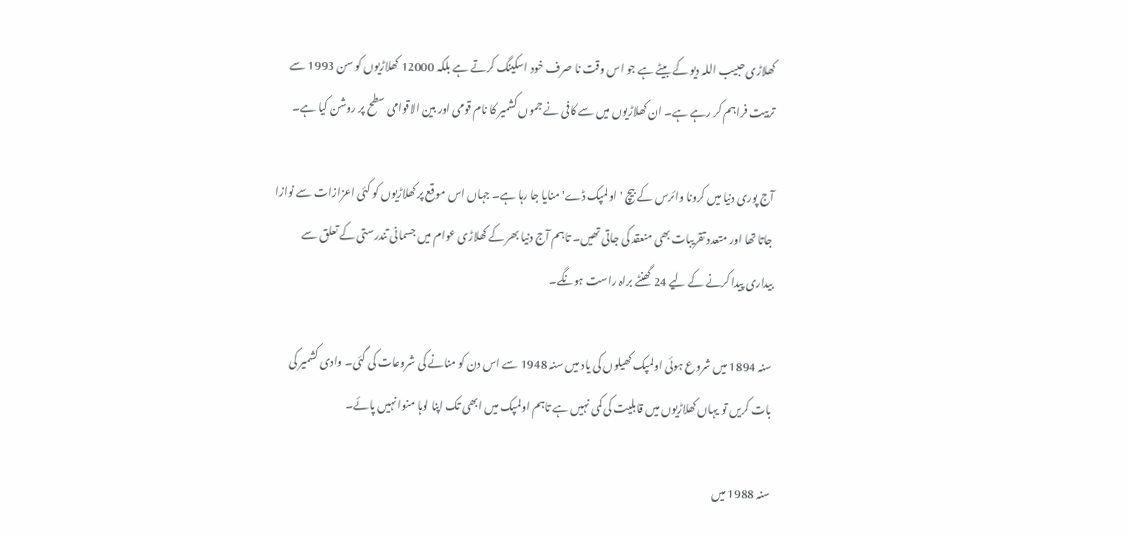کھلاڑی حبیب اللہ دیو کے بیٹے ہے جو اس وقت نا صرف خود اسکینگ کرتے ہے بلکہ 12000 کھلاڑیوں کو سن 1993 سے تربیت فراہم کر رہے ہے۔ ان کھلاڑیوں میں سے کافی نے جموں کشمیر کا نام قومی اور بین الاقوامی سطح پر روشن کیا ہے۔

آج پوری دنیا میں کرونا وائرس کے بیچ 'اولمپک ڈے' منایا جا رہا ہے۔ جہاں اس موقع پر کھلاڑیوں کو کئی اعزازات سے نوازا جاتا تھا اور متعدد تقریبات بھی منعقد کی جاتی تھیں۔ تاہم آج دنیا بھر کے کھلاڑی عوام میں جسمانی تندرستی کے تعلق سے بیداری پیدا کرنے کے لیے 24 گھنٹے براہ راست ہونگے۔

سنہ 1894 میں شروع ہوئی اولمپک کھیلوں کی یاد میں سنہ 1948 سے اس دن کو منانے کی شروعات کی گئی۔ وادی کشمیر کی بات کریں تو یہاں کھلاڑیوں میں قابلیت کی کمی نہیں ہے تاہم اولمپک میں ابھی تک اپنا لوہا منوا نہیں پائے۔

سنہ 1988 میں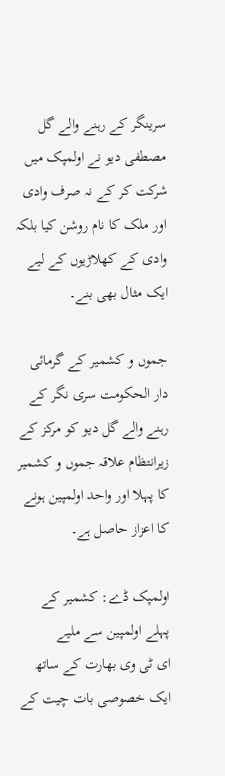سرینگر کے رہنے والے گل مصطفی دیو نے اولمپک میں شرکت کر کے نہ صرف وادی اور ملک کا نام روشن کیا بلکہ وادی کے کھلاڑیوں کے لیے ایک مثال بھی بنے۔

جموں و کشمیر کے گرمائی دار الحکومت سری نگر کے رہنے والے گل دیو کو مرکز کے زیرانتظام علاقہ جموں و کشمیر کا پہلا اور واحد اولمپین ہونے کا اعزاز حاصل ہے۔

اولمپک ڈے: کشمیر کے پہلے اولمپین سے ملیے
ای ٹی وی بھارت کے ساتھ ایک خصوصی بات چیت کے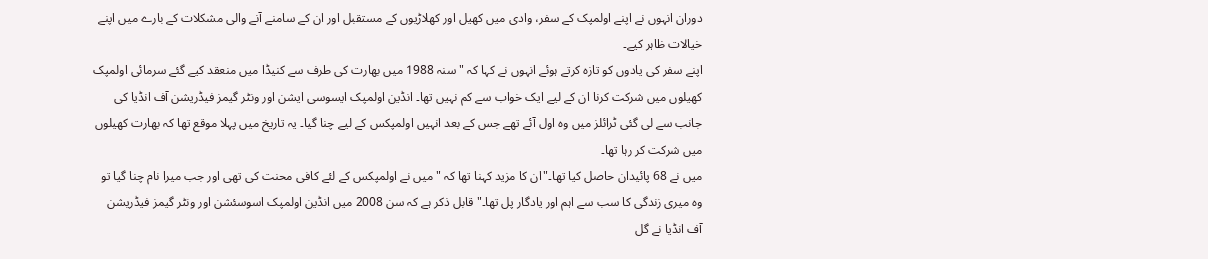دوران انہوں نے اپنے اولمپک کے سفر، وادی میں کھیل اور کھلاڑیوں کے مستقبل اور ان کے سامنے آنے والی مشکلات کے بارے میں اپنے خیالات ظاہر کیے۔
اپنے سفر کی یادوں کو تازہ کرتے ہوئے انہوں نے کہا کہ "سنہ 1988 میں بھارت کی طرف سے کنیڈا میں منعقد کیے گئے سرمائی اولمپک کھیلوں میں شرکت کرنا ان کے لیے ایک خواب سے کم نہیں تھا۔ انڈین اولمپک ایسوسی ایشن اور ونٹر گیمز فیڈریشن آف انڈیا کی جانب سے لی گئی ٹرائلز میں وہ اول آئے تھے جس کے بعد انہیں اولمپکس کے لیے چنا گیا۔ یہ تاریخ میں پہلا موقع تھا کہ بھارت کھیلوں میں شرکت کر رہا تھا۔
میں نے 68 پائیدان حاصل کیا تھا۔"ان کا مزید کہنا تھا کہ "میں نے اولمپکس کے لئے کافی محنت کی تھی اور جب میرا نام چنا گیا تو وہ میری زندگی کا سب سے اہم اور یادگار پل تھا۔"قابل ذکر ہے کہ سن 2008 میں انڈین اولمپک اسوسئشن اور ونٹر گیمز فیڈریشن آف انڈیا نے گل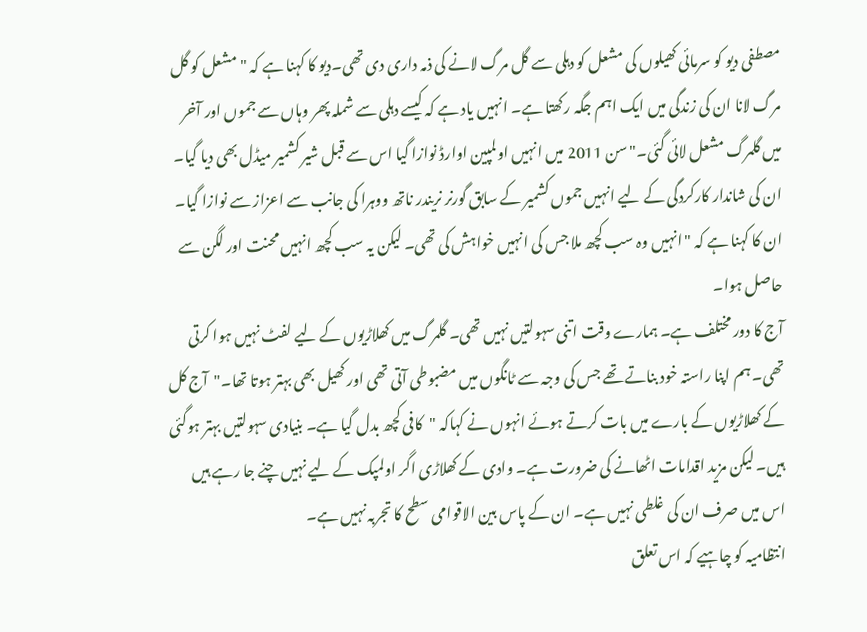مصطفی دیو کو سرمائی کھیلوں کی مشعل کو دہلی سے گل مرگ لانے کی ذمہ داری دی تھی۔دیو کا کہنا ہے کہ "مشعل کو گل مرگ لانا ان کی زندگی میں ایک اہم جگہ رکھتا ہے۔ انہیں یاد ہے کہ کیسے دہلی سے شملہ پھر وہاں سے جموں اور آخر میں گلمرگ مشعل لائی گئی۔"سن 2011 میں انہیں اولمپین اوارڈ نوازا گیا اس سے قبل شیر کشمیر میڈل بھی دیا گیا۔ ان کی شاندار کارکردگی کے لیے انہیں جموں کشمیر کے سابق گورنر نریندر ناتھ ووہرا کی جانب سے اعزاز سے نوازا گیا۔ ان کا کہنا ہے کہ "انہیں وہ سب کچھ ملا جس کی انہیں خواہش کی تھی۔ لیکن یہ سب کچھ انہیں محنت اور لگن سے حاصل ہوا۔
آج کا دور مختلف ہے۔ ہمارے وقت اتنی سہولتیں نہیں تھی۔ گلمرگ میں کھلاڑیوں کے لیے لفٹ نہیں ہوا کرتی تھی۔ ہم اپنا راستہ خود بناتے تھے جس کی وجہ سے ٹانگوں میں مضبوطی آتی تھی اور کھیل بھی بہتر ہوتا تھا۔"آج کل کے کھلاڑیوں کے بارے میں بات کرتے ہوئے انہوں نے کہاکہ "کافی کچھ بدل گیا ہے۔ بنیادی سہولتیں بہتر ہوگئی ہیں۔ لیکن مزید اقدامات اٹھانے کی ضرورت ہے۔ وادی کے کھلاڑی اگر اولمپک کے لیے نہیں چنے جا رہے ہیں اس میں صرف ان کی غلطی نہیں ہے۔ ان کے پاس بین الاقوامی سطح کا تجربہ نہیں ہے۔
انتظامیہ کو چاہیے کہ اس تعلق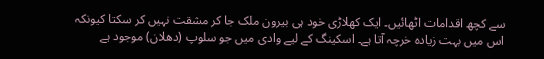سے کچھ اقدامات اٹھائیں۔ ایک کھلاڑی خود ہی بیرون ملک جا کر مشقت نہیں کر سکتا کیونکہ اس میں بہت زیادہ خرچہ آتا ہے۔ اسکینگ کے لیے وادی میں جو سلوپ (دھلان) موجود ہے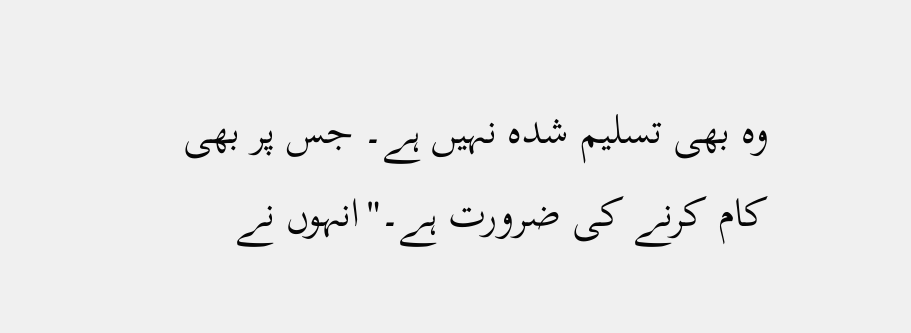وہ بھی تسلیم شدہ نہیں ہے۔ جس پر بھی کام کرنے کی ضرورت ہے۔"انہوں نے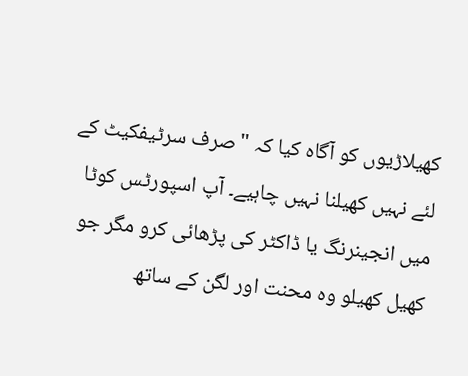کھیلاڑیوں کو آگاہ کیا کہ "صرف سرٹیفکیٹ کے لئے نہیں کھیلنا نہیں چاہیے۔ آپ اسپورٹس کوٹا میں انجینرنگ یا ڈاکٹر کی پڑھائی کرو مگر جو کھیل کھیلو وہ محنت اور لگن کے ساتھ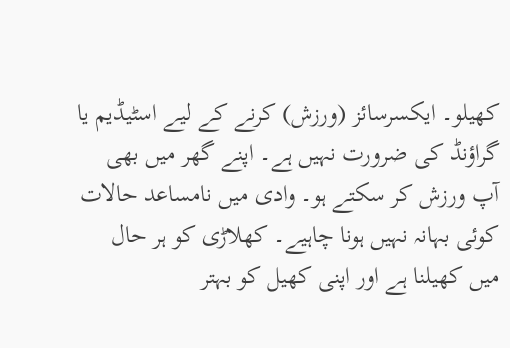کھیلو۔ ایکسرسائز (ورزش) کرنے کے لیے اسٹیڈیم یا گراؤنڈ کی ضرورت نہیں ہے۔ اپنے گھر میں بھی آپ ورزش کر سکتے ہو۔ وادی میں نامساعد حالات کوئی بہانہ نہیں ہونا چاہیے۔ کھلاڑی کو ہر حال میں کھیلنا ہے اور اپنی کھیل کو بہتر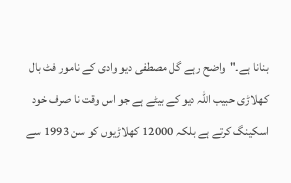بنانا ہے۔"واضح رہے گل مصطفی دیو وادی کے نامور فٹ بال کھلاڑی حبیب اللہ دیو کے بیٹے ہے جو اس وقت نا صرف خود اسکینگ کرتے ہے بلکہ 12000 کھلاڑیوں کو سن 1993 سے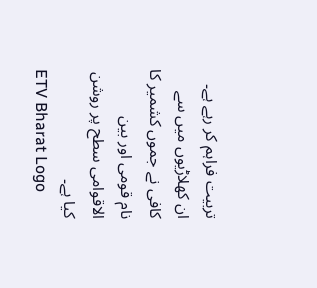تربیت فراہم کر رہے ہے۔ ان کھلاڑیوں میں سے کافی نے جموں کشمیر کا نام قومی اور بین الاقوامی سطح پر روشن کیا ہے۔
ETV Bharat Logo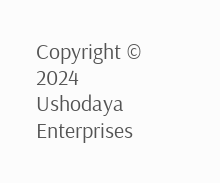Copyright © 2024 Ushodaya Enterprises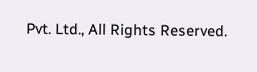Pvt. Ltd., All Rights Reserved.